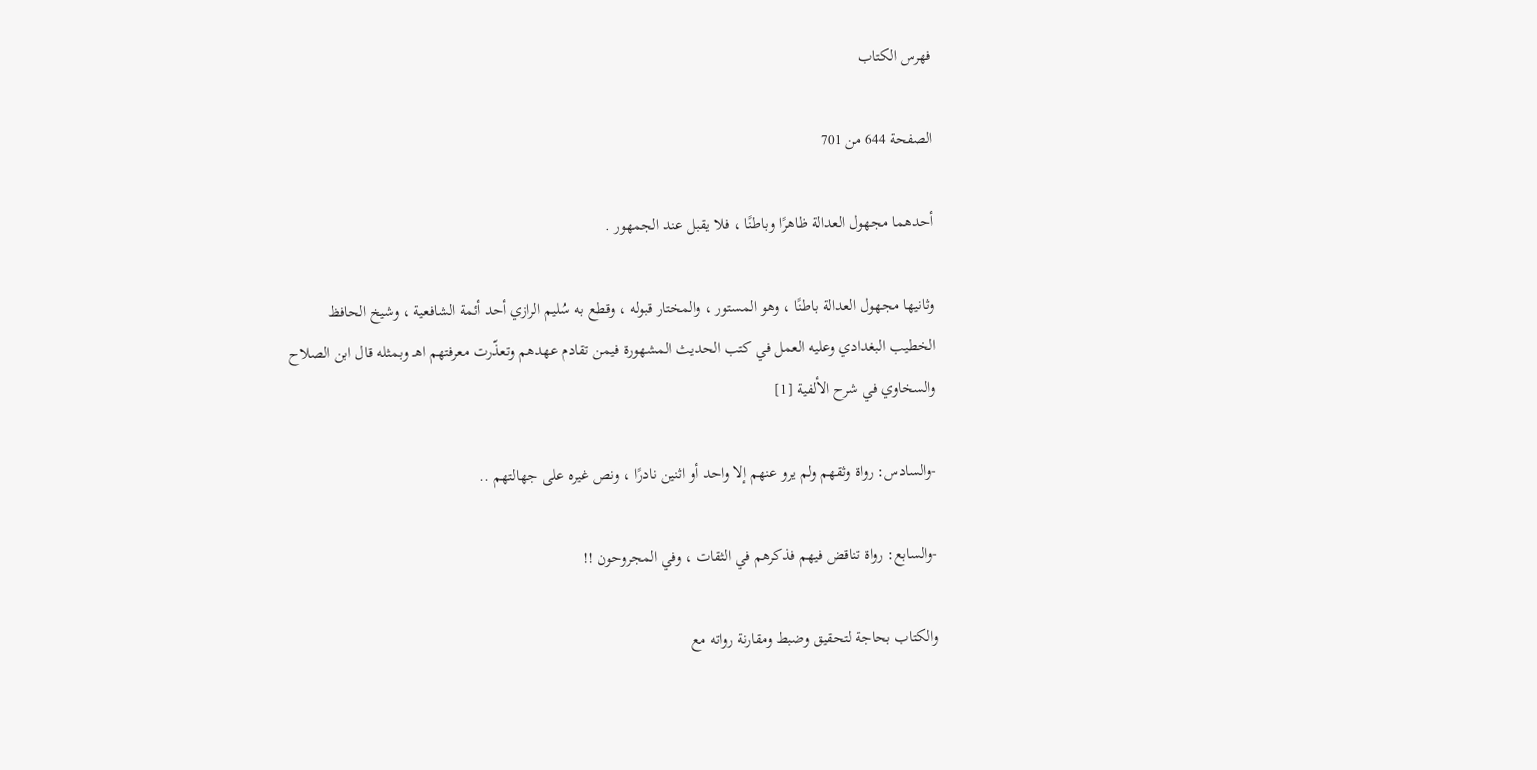فهرس الكتاب

الصفحة 644 من 701

أحدهما مجهول العدالة ظاهرًا وباطنًا ، فلا يقبل عند الجمهور .

وثانيها مجهول العدالة باطنًا ، وهو المستور ، والمختار قبوله ، وقطع به سُليم الرازي أحد أئمة الشافعية ، وشيخ الحافظ الخطيب البغدادي وعليه العمل في كتب الحديث المشهورة فيمن تقادم عهدهم وتعذّرت معرفتهم اهـ وبمثله قال ابن الصلاح والسخاوي في شرح الألفية [1]

-والسادس: رواة وثقهم ولم يرو عنهم إلا واحد أو اثنين نادرًا ، ونص غيره على جهالتهم ..

-والسابع: رواة تناقض فيهم فذكرهم في الثقات ، وفي المجروحون ‍‍!!

والكتاب بحاجة لتحقيق وضبط ومقارنة رواته مع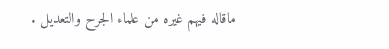ماقاله فيهم غيره من علماء الجرح والتعديل .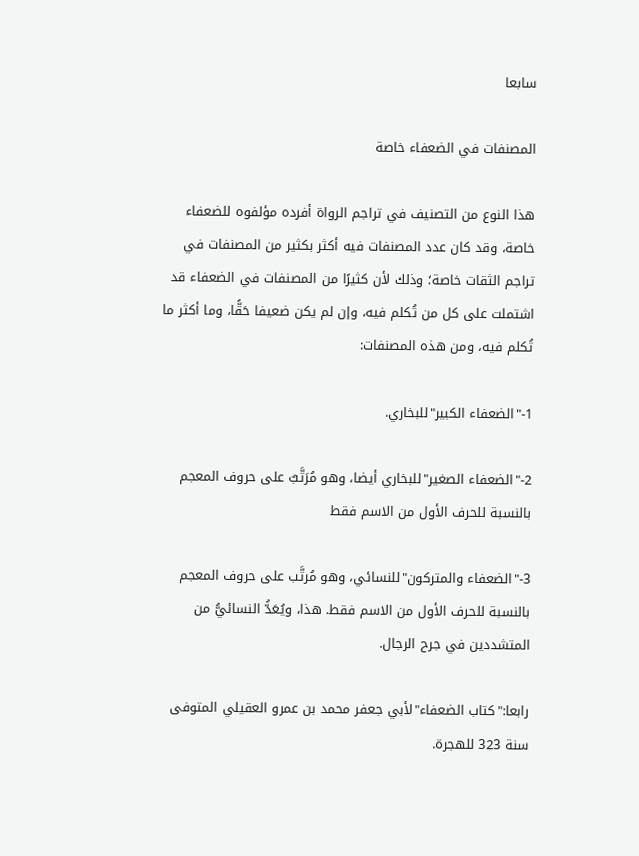سابعا

المصنفات في الضعفاء خاصة

هذا النوع من التصنيف في تراجم الرواة أفرده مؤلفوه للضعفاء خاصة، وقد كان عدد المصنفات فيه أكثر بكثير من المصنفات في تراجم الثقات خاصة؛ وذلك لأن كثيرًا من المصنفات في الضعفاء قد اشتملت على كل من تُكلم فيه، وإن لم يكن ضعيفا حَقًّا، وما أكثر ما تُكلم فيه، ومن هذه المصنفات:

1-"الضعفاء الكبير"للبخاري.

2-"الضعفاء الصغير"للبخاري أيضا، وهو مُرَتَّبٌ على حروف المعجم بالنسبة للحرف الأول من الاسم فقط

3-"الضعفاء والمتركون"للنسائي، وهو مُرتَّب على حروف المعجم بالنسبة للحرف الأول من الاسم فقط. هذا، ويُعَدُّ النسائيُّ من المتشددين في جرح الرجال.

رابعا:"كتاب الضعفاء"لأبي جعفر محمد بن عمرو العقيلي المتوفى سنة 323 للهجرة.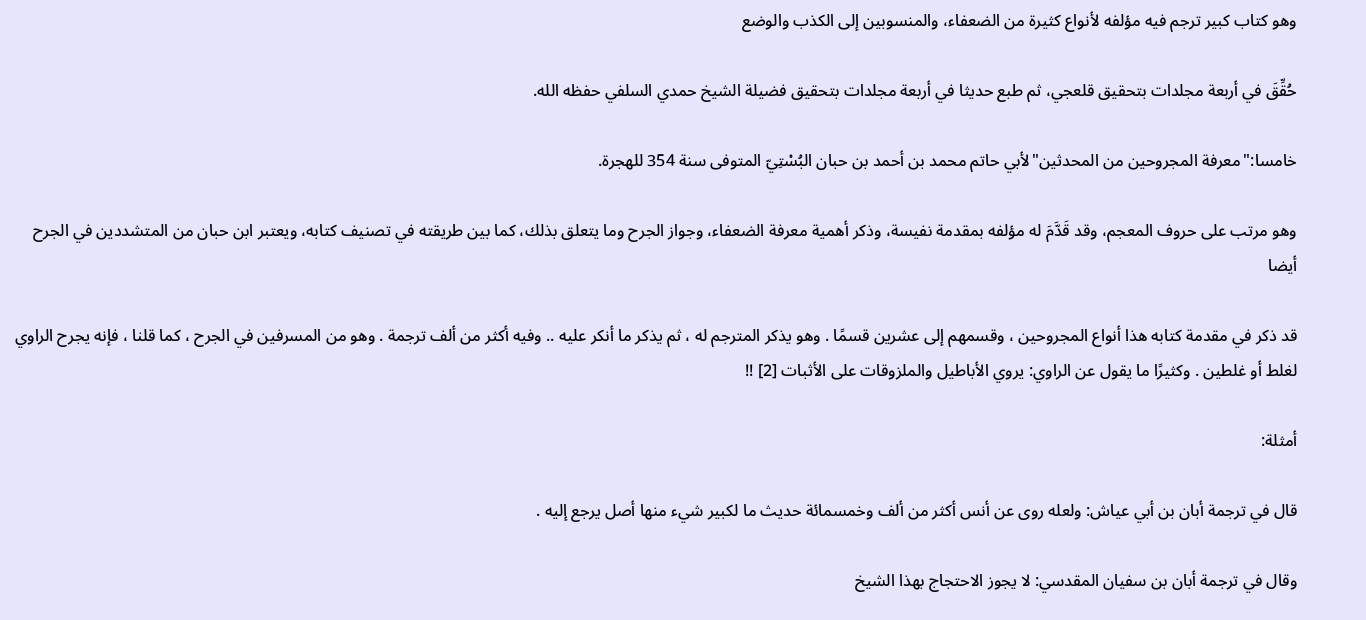وهو كتاب كبير ترجم فيه مؤلفه لأنواع كثيرة من الضعفاء، والمنسوبين إلى الكذب والوضع

حُقِّقَ في أربعة مجلدات بتحقيق قلعجي، ثم طبع حديثا في أربعة مجلدات بتحقيق فضيلة الشيخ حمدي السلفي حفظه الله.

خامسا:"معرفة المجروحين من المحدثين"لأبي حاتم محمد بن أحمد بن حبان البُسْتِيّ المتوفى سنة 354 للهجرة.

وهو مرتب على حروف المعجم، وقد قَدَّمَ له مؤلفه بمقدمة نفيسة، وذكر أهمية معرفة الضعفاء، وجواز الجرح وما يتعلق بذلك، كما بين طريقته في تصنيف كتابه، ويعتبر ابن حبان من المتشددين في الجرح أيضا

قد ذكر في مقدمة كتابه هذا أنواع المجروحين ، وقسمهم إلى عشرين قسمًا . وهو يذكر المترجم له ، ثم يذكر ما أنكر عليه .. وفيه أكثر من ألف ترجمة . وهو من المسرفين في الجرح ، كما قلنا ، فإنه يجرح الراوي لغلط أو غلطين . وكثيرًا ما يقول عن الراوي: يروي الأباطيل والملزوقات على الأثبات [2] !!

أمثلة:

قال في ترجمة أبان بن أبي عياش: ولعله روى عن أنس أكثر من ألف وخمسمائة حديث ما لكبير شيء منها أصل يرجع إليه .

وقال في ترجمة أبان بن سفيان المقدسي: لا يجوز الاحتجاج بهذا الشيخ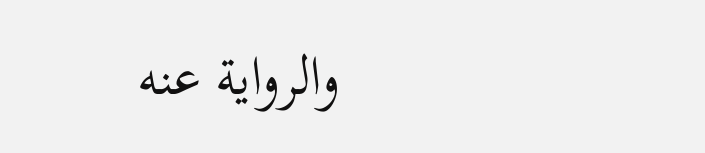والرواية عنه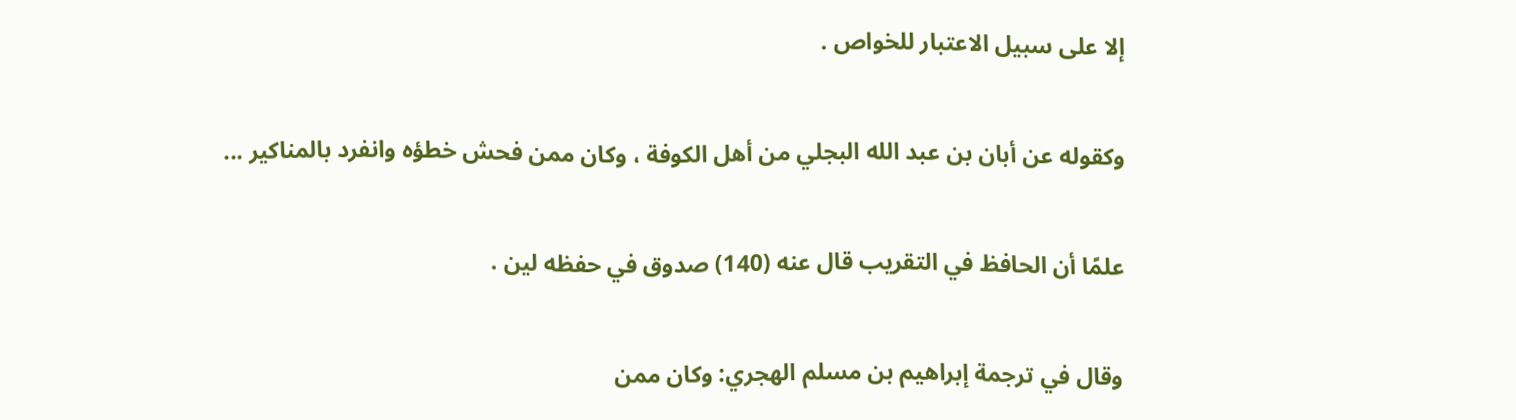إلا على سبيل الاعتبار للخواص .

وكقوله عن أبان بن عبد الله البجلي من أهل الكوفة ، وكان ممن فحش خطؤه وانفرد بالمناكير ...

علمًا أن الحافظ في التقريب قال عنه (140) صدوق في حفظه لين .

وقال في ترجمة إبراهيم بن مسلم الهجري: وكان ممن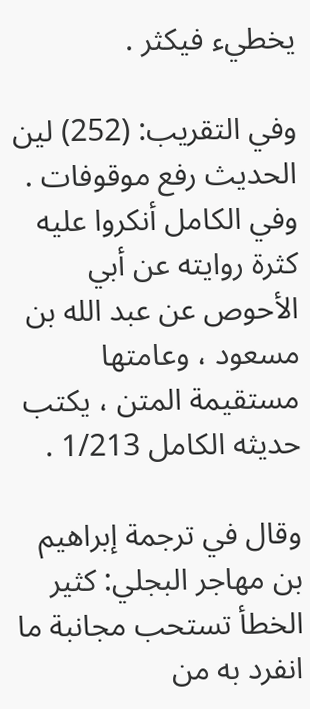يخطيء فيكثر .

وفي التقريب: (252) لين الحديث رفع موقوفات . وفي الكامل أنكروا عليه كثرة روايته عن أبي الأحوص عن عبد الله بن مسعود ، وعامتها مستقيمة المتن ، يكتب حديثه الكامل 1/213 .

وقال في ترجمة إبراهيم بن مهاجر البجلي: كثير الخطأ تستحب مجانبة ما انفرد به من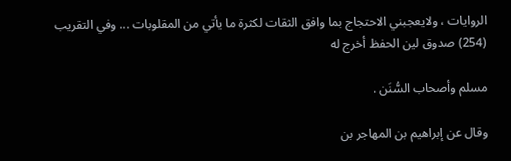الروايات ، ولايعجبني الاحتجاج بما وافق الثقات لكثرة ما يأتي من المقلوبات ... وفي التقريب (254) صدوق لين الحفظ أخرج له

مسلم وأصحاب السُّنَن .

وقال عن إبراهيم بن المهاجر بن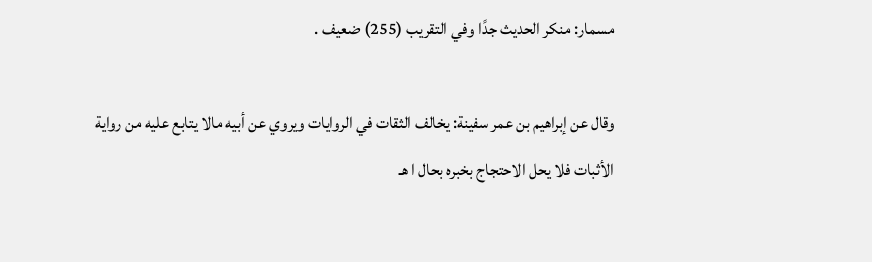مسمار: منكر الحديث جدًا وفي التقريب (255) ضعيف .

وقال عن إبراهيم بن عمر سفينة: يخالف الثقات في الروايات ويروي عن أبيه مالا يتابع عليه من رواية الأثبات فلا يحل الاحتجاج بخبره بحال ا هـ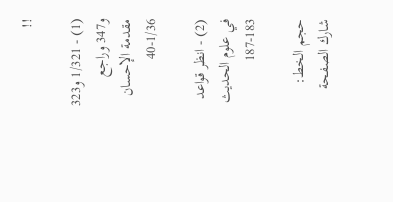!!

(1) - 1/321 و323 و347 وراجع مقدمة الإحسان 1/36-40

(2) - انظر قواعد في علوم الحديث 183-187

حجم الخط:
شارك الصفحة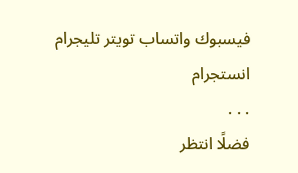فيسبوك واتساب تويتر تليجرام انستجرام
. . .
فضلًا انتظر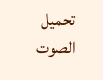تحميل الصوت